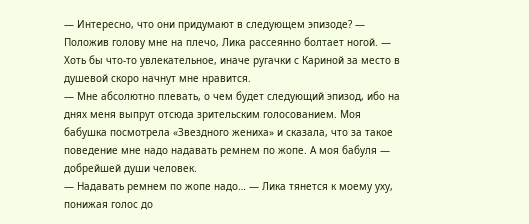— Интересно, что они придумают в следующем эпизоде? — Положив голову мне на плечо, Лика рассеянно болтает ногой. — Хоть бы что-то увлекательное, иначе ругачки с Кариной за место в душевой скоро начнут мне нравится.
— Мне абсолютно плевать, о чем будет следующий эпизод, ибо на днях меня выпрут отсюда зрительским голосованием. Моя бабушка посмотрела «Звездного жениха» и сказала, что за такое поведение мне надо надавать ремнем по жопе. А моя бабуля — добрейшей души человек.
— Надавать ремнем по жопе надо… — Лика тянется к моему уху, понижая голос до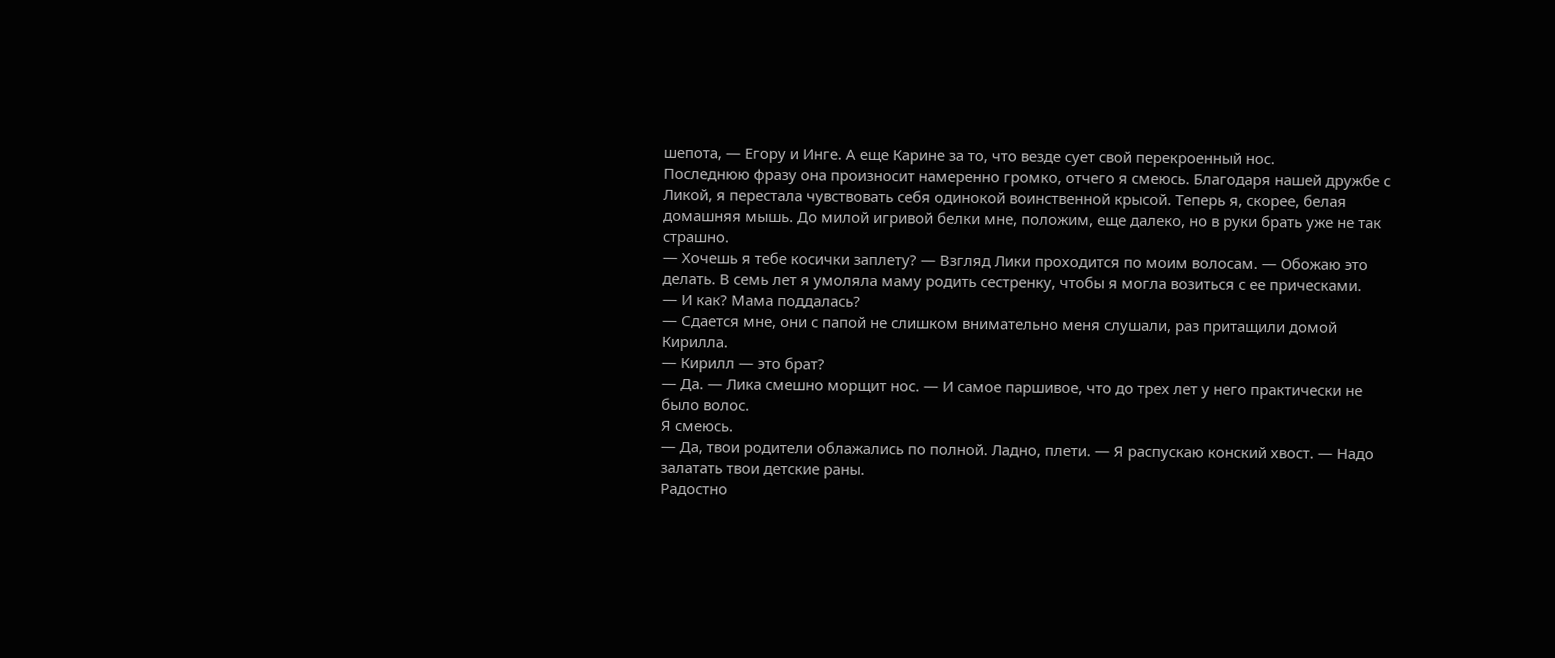шепота, — Егору и Инге. А еще Карине за то, что везде сует свой перекроенный нос.
Последнюю фразу она произносит намеренно громко, отчего я смеюсь. Благодаря нашей дружбе с Ликой, я перестала чувствовать себя одинокой воинственной крысой. Теперь я, скорее, белая домашняя мышь. До милой игривой белки мне, положим, еще далеко, но в руки брать уже не так страшно.
— Хочешь я тебе косички заплету? — Взгляд Лики проходится по моим волосам. — Обожаю это делать. В семь лет я умоляла маму родить сестренку, чтобы я могла возиться с ее прическами.
— И как? Мама поддалась?
— Сдается мне, они с папой не слишком внимательно меня слушали, раз притащили домой Кирилла.
— Кирилл — это брат?
— Да. — Лика смешно морщит нос. — И самое паршивое, что до трех лет у него практически не было волос.
Я смеюсь.
— Да, твои родители облажались по полной. Ладно, плети. — Я распускаю конский хвост. — Надо залатать твои детские раны.
Радостно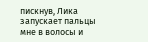пискнув, Лика запускает пальцы мне в волосы и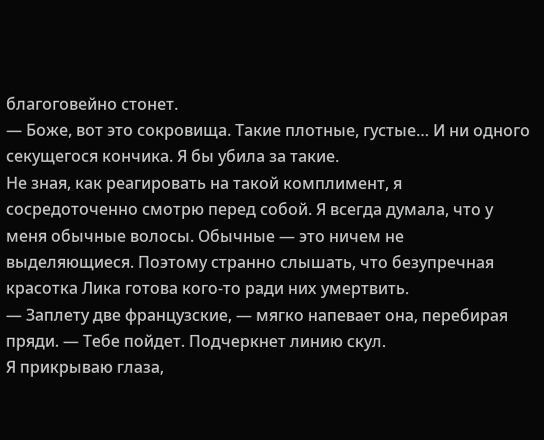благоговейно стонет.
— Боже, вот это сокровища. Такие плотные, густые… И ни одного секущегося кончика. Я бы убила за такие.
Не зная, как реагировать на такой комплимент, я сосредоточенно смотрю перед собой. Я всегда думала, что у меня обычные волосы. Обычные — это ничем не выделяющиеся. Поэтому странно слышать, что безупречная красотка Лика готова кого-то ради них умертвить.
— Заплету две французские, — мягко напевает она, перебирая пряди. — Тебе пойдет. Подчеркнет линию скул.
Я прикрываю глаза,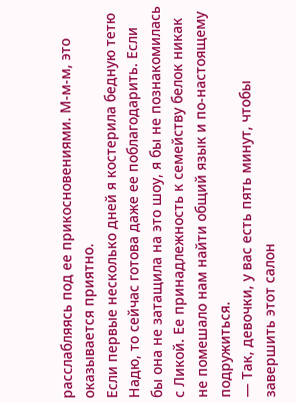расслабляясь под ее прикосновениями. М-м-м, это оказывается приятно.
Если первые несколько дней я костерила бедную тетю Надю, то сейчас готова даже ее поблагодарить. Если бы она не затащила на это шоу, я бы не познакомилась с Ликой. Ее принадлежность к семейству белок никак не помешало нам найти общий язык и по-настоящему подружиться.
— Так, девочки, у вас есть пять минут, чтобы завершить этот салон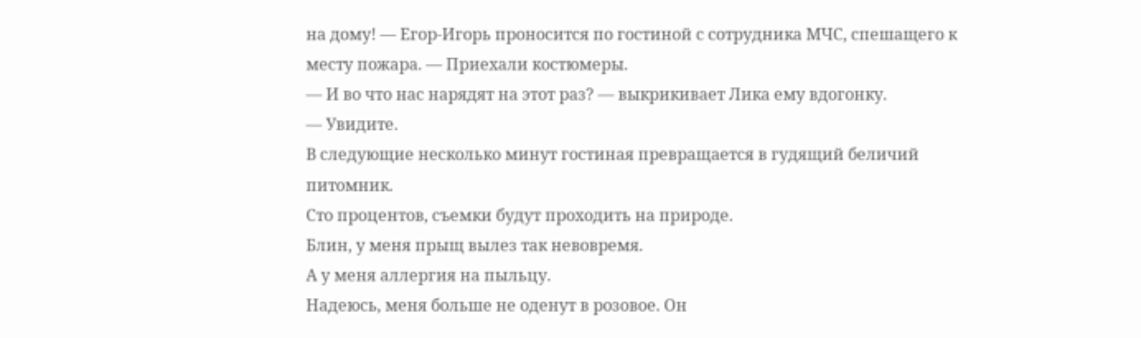на дому! — Егор-Игорь проносится по гостиной с сотрудника МЧС, спешащего к месту пожара. — Приехали костюмеры.
— И во что нас нарядят на этот раз? — выкрикивает Лика ему вдогонку.
— Увидите.
В следующие несколько минут гостиная превращается в гудящий беличий питомник.
Сто процентов, съемки будут проходить на природе.
Блин, у меня прыщ вылез так невовремя.
А у меня аллергия на пыльцу.
Надеюсь, меня больше не оденут в розовое. Он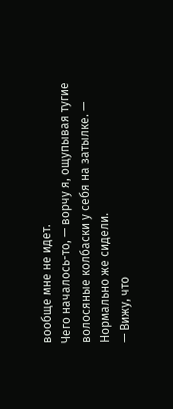вообще мне не идет.
Чего началось-то, — ворчу я, ощупывая тугие волосяные колбаски у себя на затылке. — Нормально же сидели.
— Вижу, что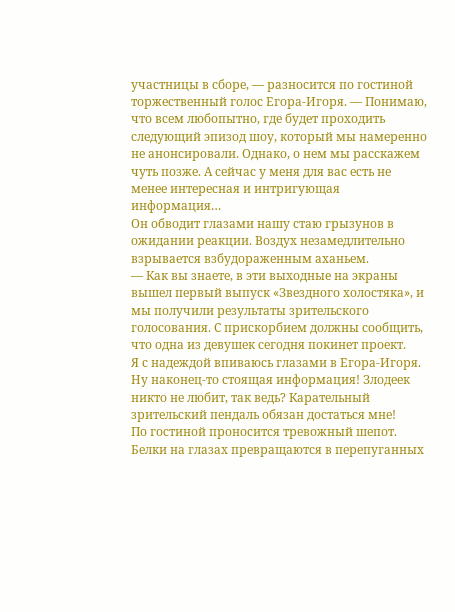участницы в сборе, — разносится по гостиной торжественный голос Егора-Игоря. — Понимаю, что всем любопытно, где будет проходить следующий эпизод шоу, который мы намеренно не анонсировали. Однако, о нем мы расскажем чуть позже. А сейчас у меня для вас есть не менее интересная и интригующая информация…
Он обводит глазами нашу стаю грызунов в ожидании реакции. Воздух незамедлительно взрывается взбудораженным аханьем.
— Как вы знаете, в эти выходные на экраны вышел первый выпуск «Звездного холостяка», и мы получили результаты зрительского голосования. С прискорбием должны сообщить, что одна из девушек сегодня покинет проект.
Я с надеждой впиваюсь глазами в Егора-Игоря. Ну наконец-то стоящая информация! Злодеек никто не любит, так ведь? Карательный зрительский пендаль обязан достаться мне!
По гостиной проносится тревожный шепот. Белки на глазах превращаются в перепуганных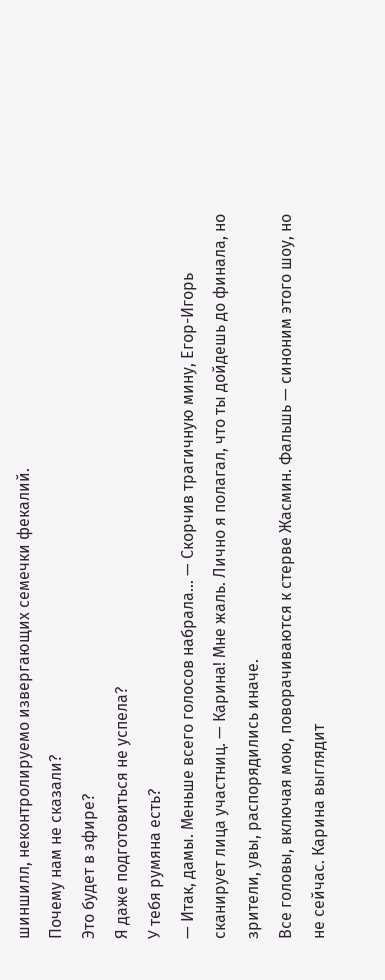шиншилл, неконтролируемо извергающих семечки фекалий.
Почему нам не сказали?
Это будет в эфире?
Я даже подготовиться не успела?
У тебя румяна есть?
— Итак, дамы. Меньше всего голосов набрала… — Скорчив трагичную мину, Егор-Игорь сканирует лица участниц. — Карина! Мне жаль. Лично я полагал, что ты дойдешь до финала, но зрители, увы, распорядились иначе.
Все головы, включая мою, поворачиваются к стерве Жасмин. Фальшь — синоним этого шоу, но не сейчас. Карина выглядит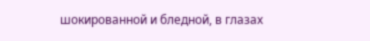шокированной и бледной, в глазах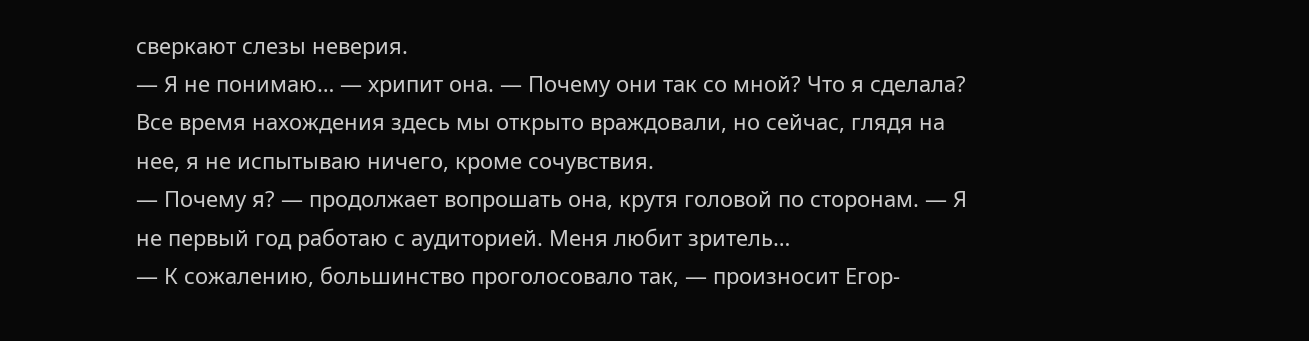сверкают слезы неверия.
— Я не понимаю… — хрипит она. — Почему они так со мной? Что я сделала?
Все время нахождения здесь мы открыто враждовали, но сейчас, глядя на нее, я не испытываю ничего, кроме сочувствия.
— Почему я? — продолжает вопрошать она, крутя головой по сторонам. — Я не первый год работаю с аудиторией. Меня любит зритель…
— К сожалению, большинство проголосовало так, — произносит Егор-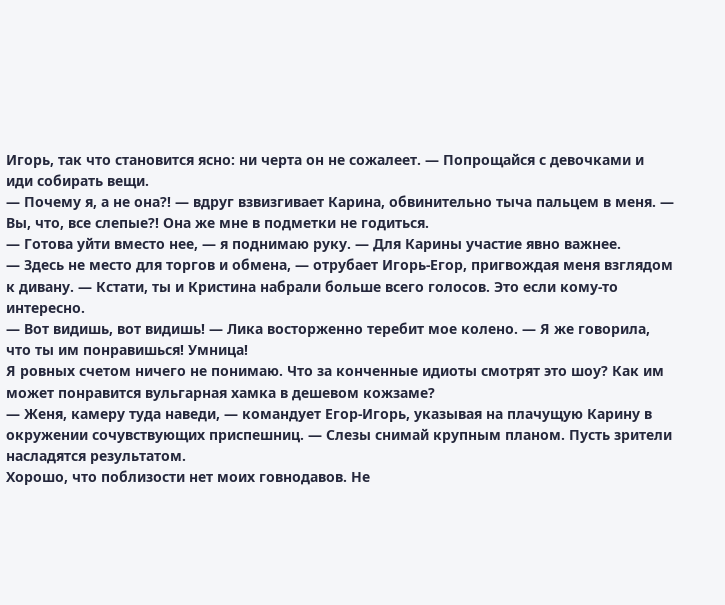Игорь, так что становится ясно: ни черта он не сожалеет. — Попрощайся с девочками и иди собирать вещи.
— Почему я, а не она?! — вдруг взвизгивает Карина, обвинительно тыча пальцем в меня. — Вы, что, все слепые?! Она же мне в подметки не годиться.
— Готова уйти вместо нее, — я поднимаю руку. — Для Карины участие явно важнее.
— Здесь не место для торгов и обмена, — отрубает Игорь-Егор, пригвождая меня взглядом к дивану. — Кстати, ты и Кристина набрали больше всего голосов. Это если кому-то интересно.
— Вот видишь, вот видишь! — Лика восторженно теребит мое колено. — Я же говорила, что ты им понравишься! Умница!
Я ровных счетом ничего не понимаю. Что за конченные идиоты смотрят это шоу? Как им может понравится вульгарная хамка в дешевом кожзаме?
— Женя, камеру туда наведи, — командует Егор-Игорь, указывая на плачущую Карину в окружении сочувствующих приспешниц. — Слезы снимай крупным планом. Пусть зрители насладятся результатом.
Хорошо, что поблизости нет моих говнодавов. Не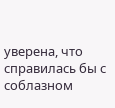уверена, что справилась бы с соблазном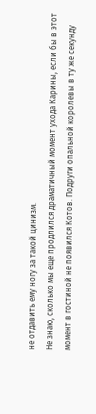не отдавить ему ногу за такой цинизм.
Не знаю, сколько мы еще продлился драматичный момент ухода Карины, если бы в этот момент в гостиной не появился Котов. Подруги опальной королевы в ту же секунду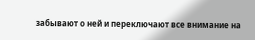забывают о ней и переключают все внимание на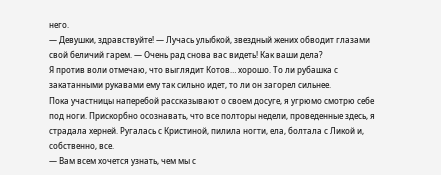него.
— Девушки, здравствуйте! — Лучась улыбкой, звездный жених обводит глазами свой беличий гарем. — Очень рад снова вас видеть! Как ваши дела?
Я против воли отмечаю, что выглядит Котов… хорошо. То ли рубашка с закатанными рукавами ему так сильно идет, то ли он загорел сильнее.
Пока участницы наперебой рассказывают о своем досуге, я угрюмо смотрю себе под ноги. Прискорбно осознавать, что все полторы недели, проведенные здесь, я страдала херней. Ругалась с Кристиной, пилила ногти, ела, болтала с Ликой и, собственно, все.
— Вам всем хочется узнать, чем мы с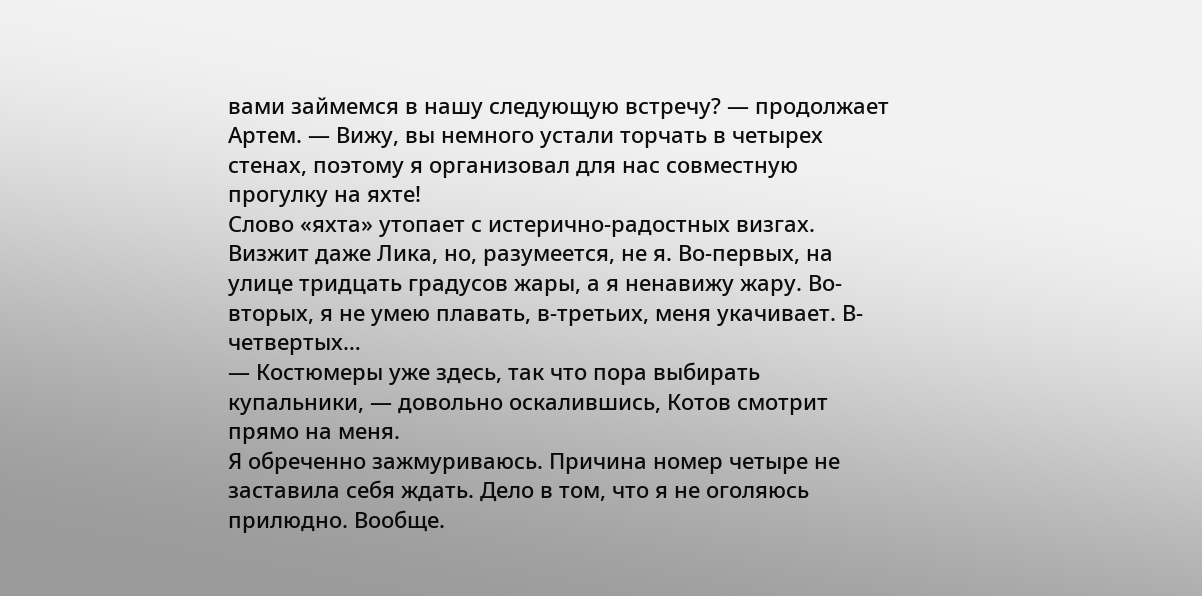вами займемся в нашу следующую встречу? — продолжает Артем. — Вижу, вы немного устали торчать в четырех стенах, поэтому я организовал для нас совместную прогулку на яхте!
Слово «яхта» утопает с истерично-радостных визгах. Визжит даже Лика, но, разумеется, не я. Во-первых, на улице тридцать градусов жары, а я ненавижу жару. Во-вторых, я не умею плавать, в-третьих, меня укачивает. В-четвертых…
— Костюмеры уже здесь, так что пора выбирать купальники, — довольно оскалившись, Котов смотрит прямо на меня.
Я обреченно зажмуриваюсь. Причина номер четыре не заставила себя ждать. Дело в том, что я не оголяюсь прилюдно. Вообще.